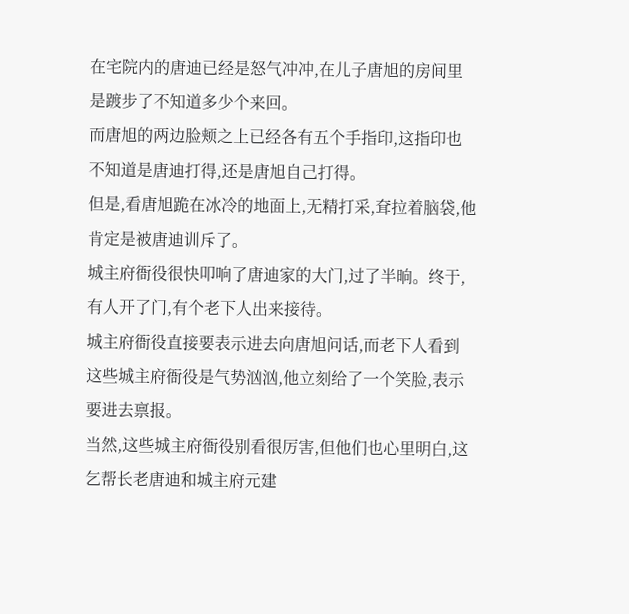在宅院内的唐迪已经是怒气冲冲,在儿子唐旭的房间里是踱步了不知道多少个来回。
而唐旭的两边脸颊之上已经各有五个手指印,这指印也不知道是唐迪打得,还是唐旭自己打得。
但是,看唐旭跪在冰冷的地面上,无精打采,耷拉着脑袋,他肯定是被唐迪训斥了。
城主府衙役很快叩响了唐迪家的大门,过了半晌。终于,有人开了门,有个老下人出来接待。
城主府衙役直接要表示进去向唐旭问话,而老下人看到这些城主府衙役是气势汹汹,他立刻给了一个笑脸,表示要进去禀报。
当然,这些城主府衙役别看很厉害,但他们也心里明白,这乞帮长老唐迪和城主府元建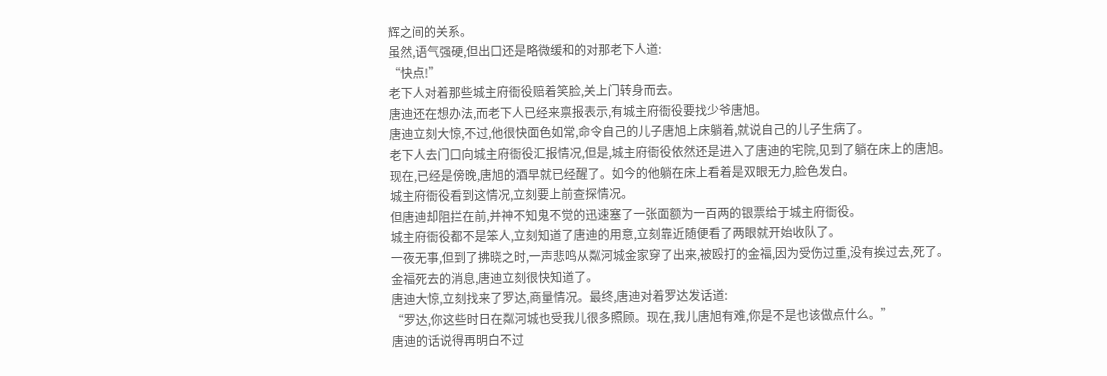辉之间的关系。
虽然,语气强硬,但出口还是略微缓和的对那老下人道:
“快点!”
老下人对着那些城主府衙役赔着笑脸,关上门转身而去。
唐迪还在想办法,而老下人已经来禀报表示,有城主府衙役要找少爷唐旭。
唐迪立刻大惊,不过,他很快面色如常,命令自己的儿子唐旭上床躺着,就说自己的儿子生病了。
老下人去门口向城主府衙役汇报情况,但是,城主府衙役依然还是进入了唐迪的宅院,见到了躺在床上的唐旭。
现在,已经是傍晚,唐旭的酒早就已经醒了。如今的他躺在床上看着是双眼无力,脸色发白。
城主府衙役看到这情况,立刻要上前查探情况。
但唐迪却阻拦在前,并神不知鬼不觉的迅速塞了一张面额为一百两的银票给于城主府衙役。
城主府衙役都不是笨人,立刻知道了唐迪的用意,立刻靠近随便看了两眼就开始收队了。
一夜无事,但到了拂晓之时,一声悲鸣从粼河城金家穿了出来,被殴打的金福,因为受伤过重,没有挨过去,死了。
金福死去的消息,唐迪立刻很快知道了。
唐迪大惊,立刻找来了罗达,商量情况。最终,唐迪对着罗达发话道:
“罗达,你这些时日在粼河城也受我儿很多照顾。现在,我儿唐旭有难,你是不是也该做点什么。”
唐迪的话说得再明白不过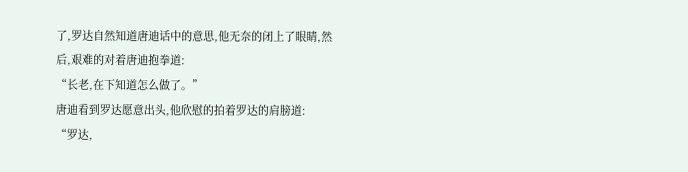了,罗达自然知道唐迪话中的意思,他无奈的闭上了眼睛,然后,艰难的对着唐迪抱拳道:
“长老,在下知道怎么做了。”
唐迪看到罗达愿意出头,他欣慰的拍着罗达的肩膀道:
“罗达,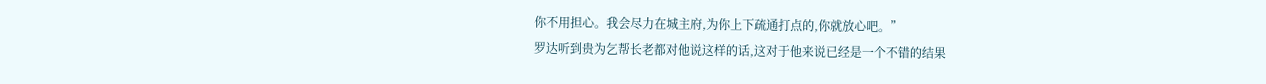你不用担心。我会尽力在城主府,为你上下疏通打点的,你就放心吧。”
罗达听到贵为乞帮长老都对他说这样的话,这对于他来说已经是一个不错的结果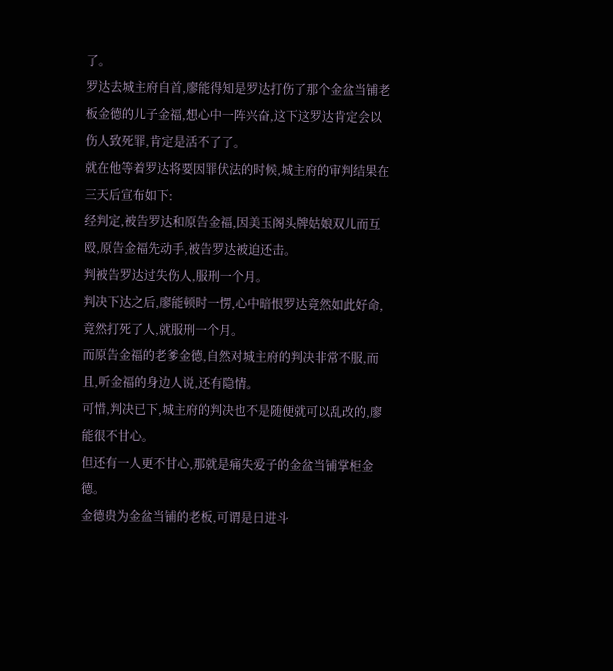了。
罗达去城主府自首,廖能得知是罗达打伤了那个金盆当铺老板金德的儿子金福,想心中一阵兴奋,这下这罗达肯定会以伤人致死罪,肯定是活不了了。
就在他等着罗达将要因罪伏法的时候,城主府的审判结果在三天后宣布如下:
经判定,被告罗达和原告金福,因美玉阁头牌姑娘双儿而互殴,原告金福先动手,被告罗达被迫还击。
判被告罗达过失伤人,服刑一个月。
判决下达之后,廖能顿时一愣,心中暗恨罗达竟然如此好命,竟然打死了人,就服刑一个月。
而原告金福的老爹金德,自然对城主府的判决非常不服,而且,听金福的身边人说,还有隐情。
可惜,判决已下,城主府的判决也不是随便就可以乱改的,廖能很不甘心。
但还有一人更不甘心,那就是痛失爱子的金盆当铺掌柜金德。
金德贵为金盆当铺的老板,可谓是日进斗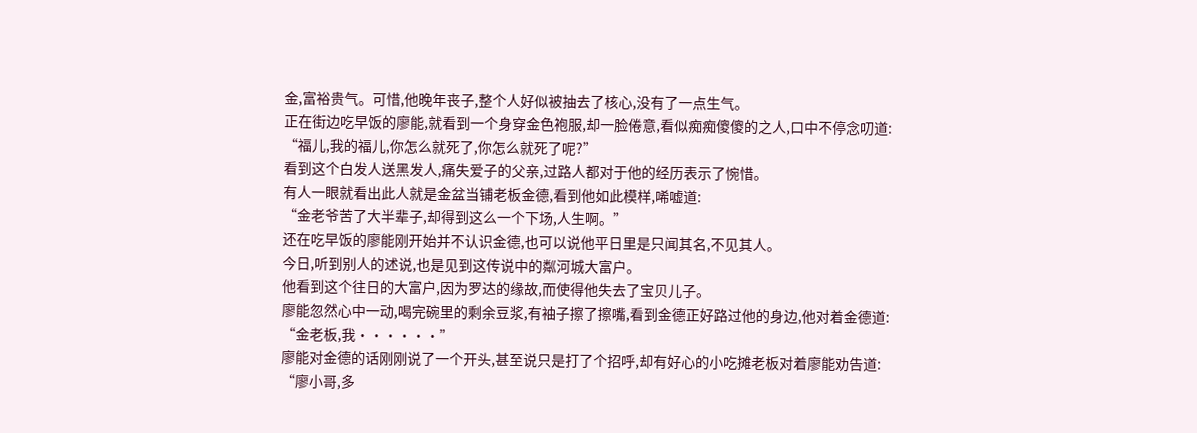金,富裕贵气。可惜,他晚年丧子,整个人好似被抽去了核心,没有了一点生气。
正在街边吃早饭的廖能,就看到一个身穿金色袍服,却一脸倦意,看似痴痴傻傻的之人,口中不停念叨道:
“福儿,我的福儿,你怎么就死了,你怎么就死了呢?”
看到这个白发人送黑发人,痛失爱子的父亲,过路人都对于他的经历表示了惋惜。
有人一眼就看出此人就是金盆当铺老板金德,看到他如此模样,唏嘘道:
“金老爷苦了大半辈子,却得到这么一个下场,人生啊。”
还在吃早饭的廖能刚开始并不认识金德,也可以说他平日里是只闻其名,不见其人。
今日,听到别人的述说,也是见到这传说中的粼河城大富户。
他看到这个往日的大富户,因为罗达的缘故,而使得他失去了宝贝儿子。
廖能忽然心中一动,喝完碗里的剩余豆浆,有袖子擦了擦嘴,看到金德正好路过他的身边,他对着金德道:
“金老板,我······”
廖能对金德的话刚刚说了一个开头,甚至说只是打了个招呼,却有好心的小吃摊老板对着廖能劝告道:
“廖小哥,多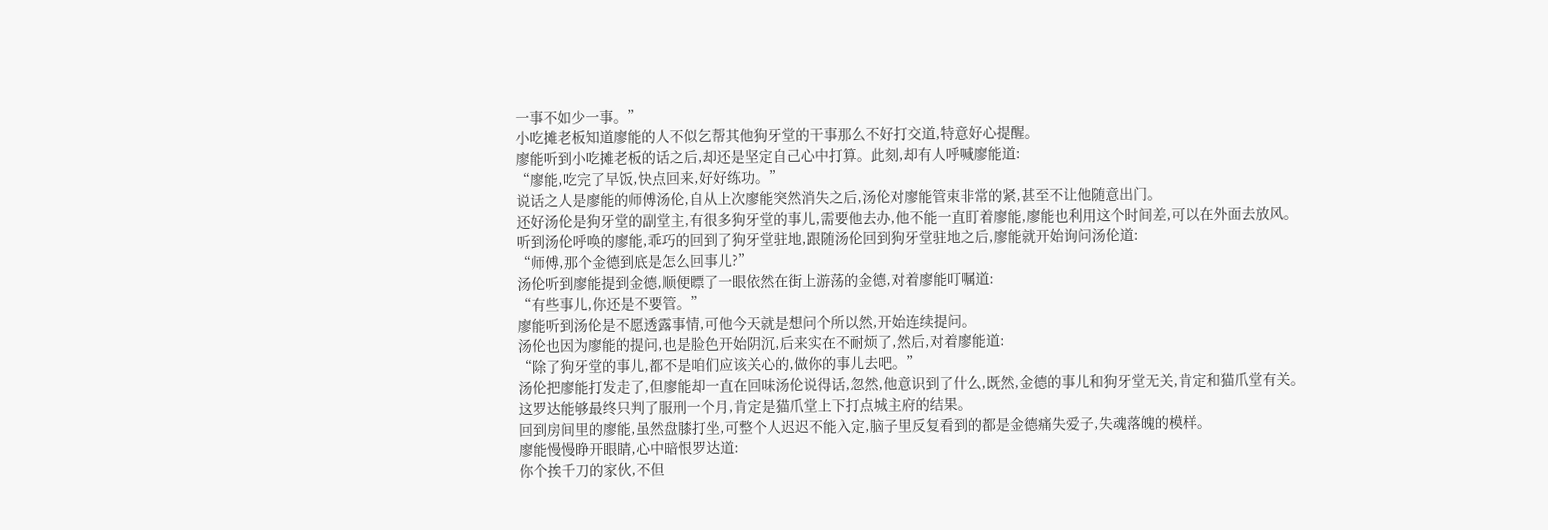一事不如少一事。”
小吃摊老板知道廖能的人不似乞帮其他狗牙堂的干事那么不好打交道,特意好心提醒。
廖能听到小吃摊老板的话之后,却还是坚定自己心中打算。此刻,却有人呼喊廖能道:
“廖能,吃完了早饭,快点回来,好好练功。”
说话之人是廖能的师傅汤伦,自从上次廖能突然消失之后,汤伦对廖能管束非常的紧,甚至不让他随意出门。
还好汤伦是狗牙堂的副堂主,有很多狗牙堂的事儿,需要他去办,他不能一直盯着廖能,廖能也利用这个时间差,可以在外面去放风。
听到汤伦呼唤的廖能,乖巧的回到了狗牙堂驻地,跟随汤伦回到狗牙堂驻地之后,廖能就开始询问汤伦道:
“师傅,那个金德到底是怎么回事儿?”
汤伦听到廖能提到金德,顺便瞟了一眼依然在街上游荡的金德,对着廖能叮嘱道:
“有些事儿,你还是不要管。”
廖能听到汤伦是不愿透露事情,可他今天就是想问个所以然,开始连续提问。
汤伦也因为廖能的提问,也是脸色开始阴沉,后来实在不耐烦了,然后,对着廖能道:
“除了狗牙堂的事儿,都不是咱们应该关心的,做你的事儿去吧。”
汤伦把廖能打发走了,但廖能却一直在回味汤伦说得话,忽然,他意识到了什么,既然,金德的事儿和狗牙堂无关,肯定和猫爪堂有关。
这罗达能够最终只判了服刑一个月,肯定是猫爪堂上下打点城主府的结果。
回到房间里的廖能,虽然盘膝打坐,可整个人迟迟不能入定,脑子里反复看到的都是金德痛失爱子,失魂落魄的模样。
廖能慢慢睁开眼睛,心中暗恨罗达道:
你个挨千刀的家伙,不但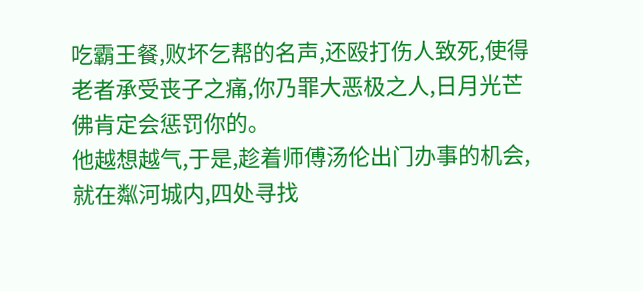吃霸王餐,败坏乞帮的名声,还殴打伤人致死,使得老者承受丧子之痛,你乃罪大恶极之人,日月光芒佛肯定会惩罚你的。
他越想越气,于是,趁着师傅汤伦出门办事的机会,就在粼河城内,四处寻找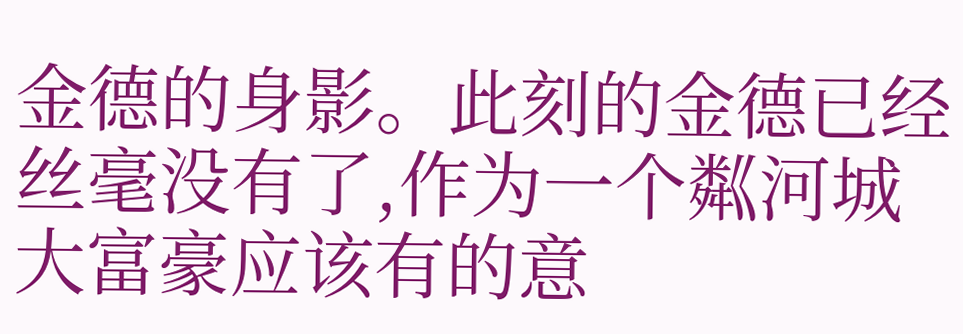金德的身影。此刻的金德已经丝毫没有了,作为一个粼河城大富豪应该有的意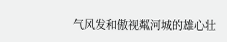气风发和傲视粼河城的雄心壮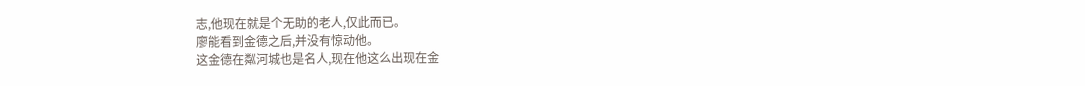志,他现在就是个无助的老人,仅此而已。
廖能看到金德之后,并没有惊动他。
这金德在粼河城也是名人,现在他这么出现在金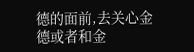德的面前,去关心金德或者和金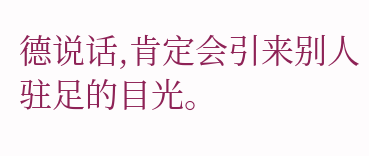德说话,肯定会引来别人驻足的目光。